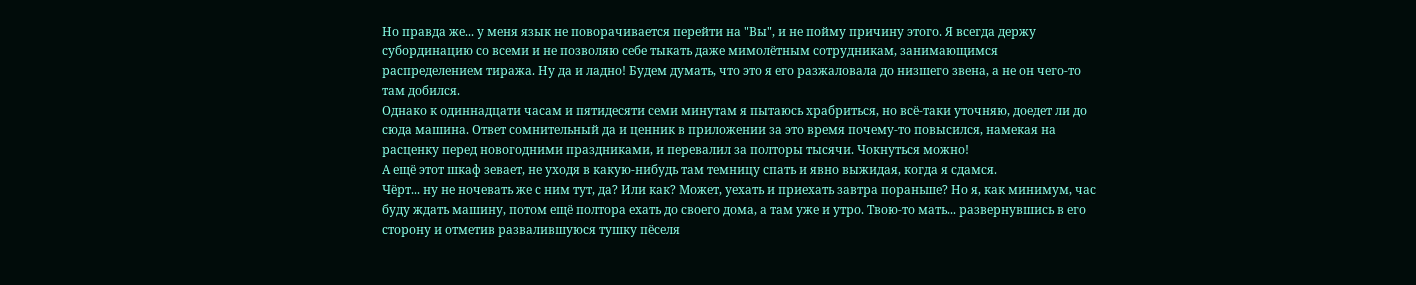Но правда же... у меня язык не поворачивается перейти на "Вы", и не пойму причину этого. Я всегда держу субординацию со всеми и не позволяю себе тыкать даже мимолётным сотрудникам, занимающимся распределением тиража. Ну да и ладно! Будем думать, что это я его разжаловала до низшего звена, а не он чего-то там добился.
Однако к одиннадцати часам и пятидесяти семи минутам я пытаюсь храбриться, но всё-таки уточняю, доедет ли до сюда машина. Ответ сомнительный да и ценник в приложении за это время почему-то повысился, намекая на расценку перед новогодними праздниками, и перевалил за полторы тысячи. Чокнуться можно!
А ещё этот шкаф зевает, не уходя в какую-нибудь там темницу спать и явно выжидая, когда я сдамся.
Чёрт... ну не ночевать же с ним тут, да? Или как? Может, уехать и приехать завтра пораньше? Но я, как минимум, час буду ждать машину, потом ещё полтора ехать до своего дома, а там уже и утро. Твою-то мать... развернувшись в его сторону и отметив развалившуюся тушку пёселя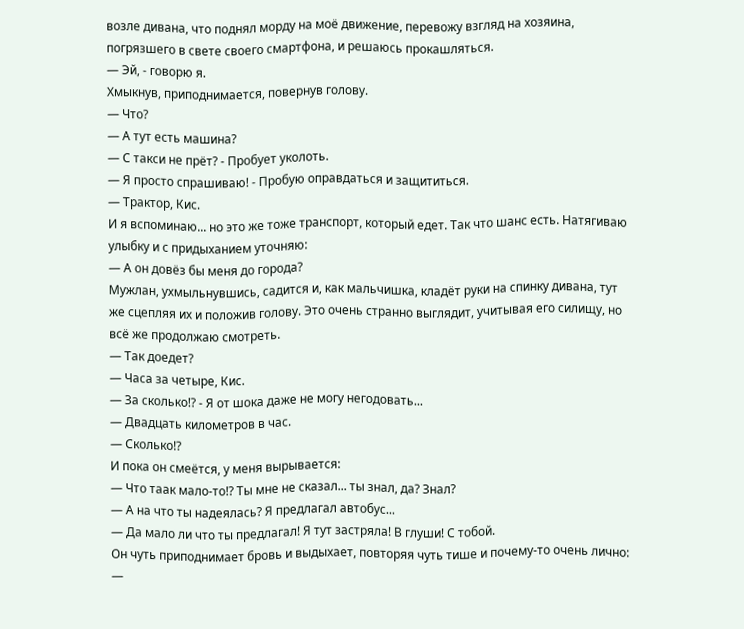возле дивана, что поднял морду на моё движение, перевожу взгляд на хозяина, погрязшего в свете своего смартфона, и решаюсь прокашляться.
— Эй, - говорю я.
Хмыкнув, приподнимается, повернув голову.
— Что?
— А тут есть машина?
— С такси не прёт? - Пробует уколоть.
— Я просто спрашиваю! - Пробую оправдаться и защититься.
— Трактор, Кис.
И я вспоминаю... но это же тоже транспорт, который едет. Так что шанс есть. Натягиваю улыбку и с придыханием уточняю:
— А он довёз бы меня до города?
Мужлан, ухмыльнувшись, садится и, как мальчишка, кладёт руки на спинку дивана, тут же сцепляя их и положив голову. Это очень странно выглядит, учитывая его силищу, но всё же продолжаю смотреть.
— Так доедет?
— Часа за четыре, Кис.
— За сколько!? - Я от шока даже не могу негодовать...
— Двадцать километров в час.
— Сколько!?
И пока он смеётся, у меня вырывается:
— Что таак мало-то!? Ты мне не сказал... ты знал, да? Знал?
— А на что ты надеялась? Я предлагал автобус...
— Да мало ли что ты предлагал! Я тут застряла! В глуши! С тобой.
Он чуть приподнимает бровь и выдыхает, повторяя чуть тише и почему-то очень лично:
—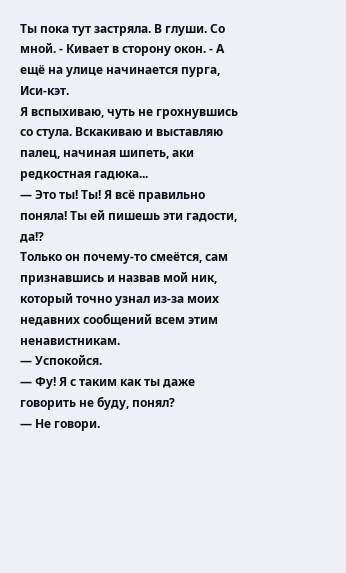Ты пока тут застряла. В глуши. Со мной. - Кивает в сторону окон. - А ещё на улице начинается пурга, Иси-кэт.
Я вспыхиваю, чуть не грохнувшись со стула. Вскакиваю и выставляю палец, начиная шипеть, аки редкостная гадюка...
— Это ты! Ты! Я всё правильно поняла! Ты ей пишешь эти гадости, да!?
Только он почему-то смеётся, сам признавшись и назвав мой ник, который точно узнал из-за моих недавних сообщений всем этим ненавистникам.
— Успокойся.
— Фу! Я с таким как ты даже говорить не буду, понял?
— Не говори.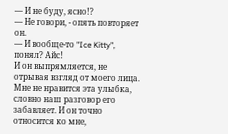— И не буду, ясно!?
— Не говори, - опять повторяет он.
— И вообще-то "Ice Kitty", понял? Айс!
И он выпрямляется, не отрывая взгляд от моего лица. Мне не нравится эта улыбка, словно наш разговор его забавляет. И он точно относится ко мне,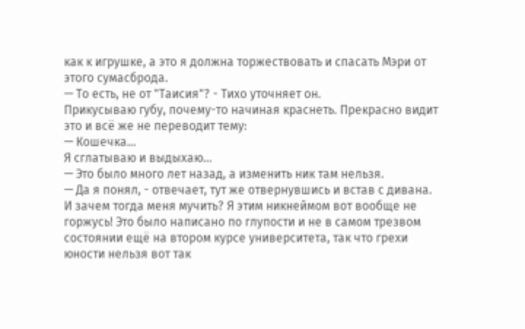как к игрушке, а это я должна торжествовать и спасать Мэри от этого сумасброда.
— То есть, не от "Таисия"? - Тихо уточняет он.
Прикусываю губу, почему-то начиная краснеть. Прекрасно видит это и всё же не переводит тему:
— Кошечка...
Я сглатываю и выдыхаю...
— Это было много лет назад, а изменить ник там нельзя.
— Да я понял, - отвечает, тут же отвернувшись и встав с дивана.
И зачем тогда меня мучить? Я этим никнеймом вот вообще не горжусь! Это было написано по глупости и не в самом трезвом состоянии ещё на втором курсе университета, так что грехи юности нельзя вот так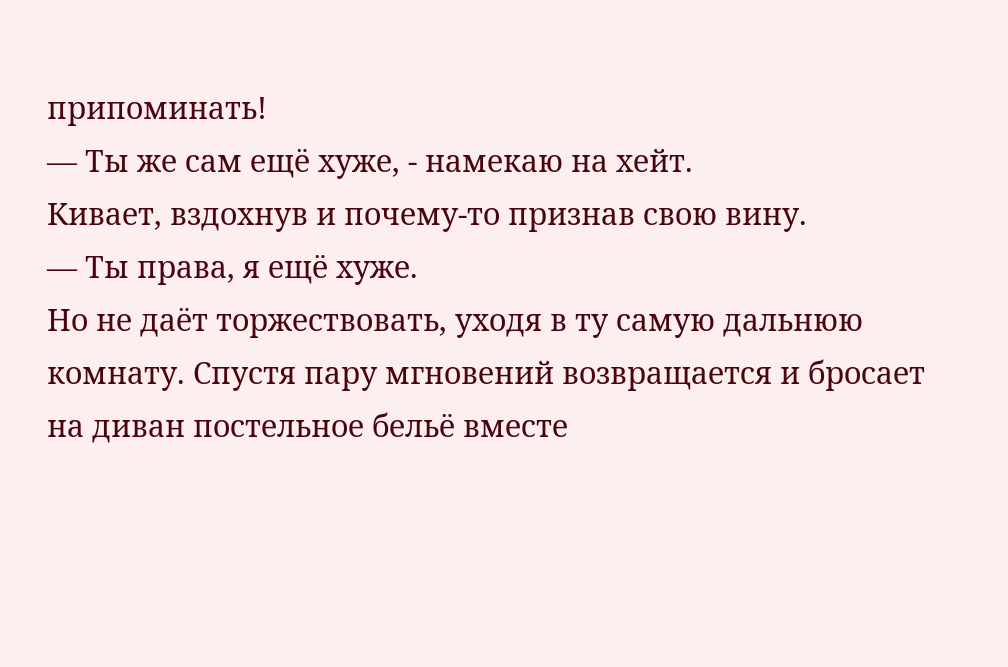припоминать!
— Ты же сам ещё хуже, - намекаю на хейт.
Кивает, вздохнув и почему-то признав свою вину.
— Ты права, я ещё хуже.
Но не даёт торжествовать, уходя в ту самую дальнюю комнату. Спустя пару мгновений возвращается и бросает на диван постельное бельё вместе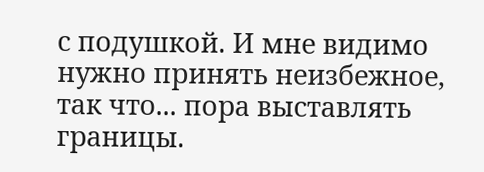с подушкой. И мне видимо нужно принять неизбежное, так что... пора выставлять границы.